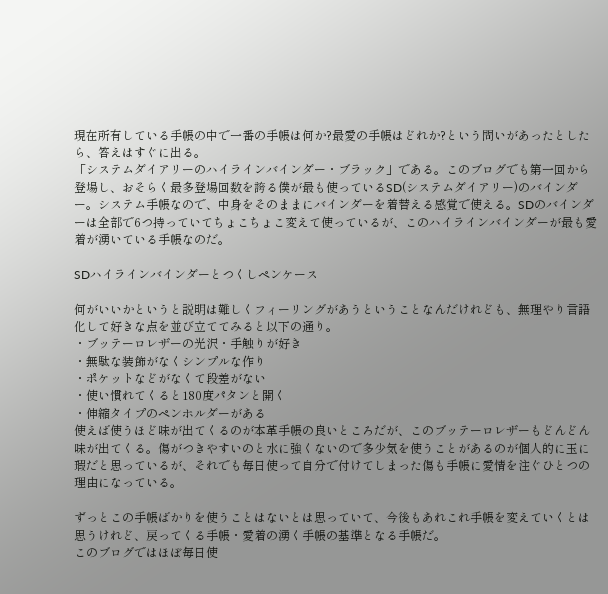現在所有している手帳の中で一番の手帳は何か?最愛の手帳はどれか?という問いがあったとしたら、答えはすぐに出る。
「システムダイアリーのハイラインバインダー・ブラック」である。このブログでも第一回から登場し、おそらく最多登場回数を誇る僕が最も使っているSD(システムダイアリー)のバインダー。システム手帳なので、中身をそのままにバインダーを着替える感覚で使える。SDのバインダーは全部で6つ持っていてちょこちょこ変えて使っているが、このハイラインバインダーが最も愛着が湧いている手帳なのだ。

SDハイラインバインダーとつくしペンケース

何がいいかというと説明は難しくフィーリングがあうということなんだけれども、無理やり言語化して好きな点を並び立ててみると以下の通り。
・ブッテーロレザーの光沢・手触りが好き
・無駄な装飾がなくシンプルな作り
・ポケットなどがなくて段差がない
・使い慣れてくると180度パタンと開く
・伸縮タイプのペンホルダーがある
使えば使うほど味が出てくるのが本革手帳の良いところだが、このブッテーロレザーもどんどん味が出てくる。傷がつきやすいのと水に強くないので多少気を使うことがあるのが個人的に玉に瑕だと思っているが、それでも毎日使って自分で付けてしまった傷も手帳に愛情を注ぐひとつの理由になっている。

ずっとこの手帳ばかりを使うことはないとは思っていて、今後もあれこれ手帳を変えていくとは思うけれど、戻ってくる手帳・愛着の湧く手帳の基準となる手帳だ。
このブログではほぼ毎日使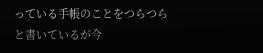っている手帳のことをつらつらと書いているが今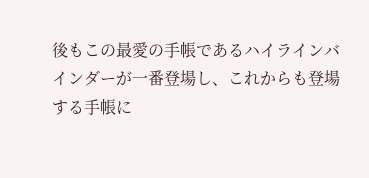後もこの最愛の手帳であるハイラインバインダーが一番登場し、これからも登場する手帳に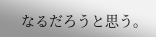なるだろうと思う。